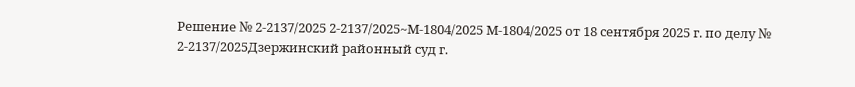Решение № 2-2137/2025 2-2137/2025~М-1804/2025 М-1804/2025 от 18 сентября 2025 г. по делу № 2-2137/2025Дзержинский районный суд г.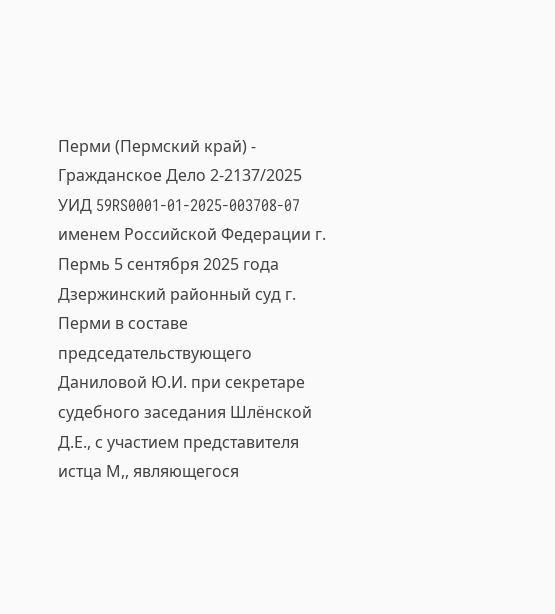Перми (Пермский край) - Гражданское Дело 2-2137/2025 УИД 59RS0001-01-2025-003708-07 именем Российской Федерации г. Пермь 5 сентября 2025 года Дзержинский районный суд г. Перми в составе председательствующего Даниловой Ю.И. при секретаре судебного заседания Шлёнской Д.Е., с участием представителя истца М,, являющегося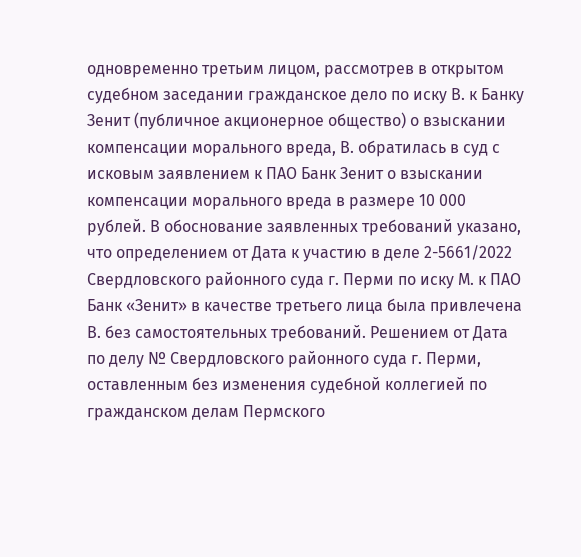одновременно третьим лицом, рассмотрев в открытом судебном заседании гражданское дело по иску В. к Банку Зенит (публичное акционерное общество) о взыскании компенсации морального вреда, В. обратилась в суд с исковым заявлением к ПАО Банк Зенит о взыскании компенсации морального вреда в размере 10 000 рублей. В обоснование заявленных требований указано, что определением от Дата к участию в деле 2-5661/2022 Свердловского районного суда г. Перми по иску М. к ПАО Банк «Зенит» в качестве третьего лица была привлечена В. без самостоятельных требований. Решением от Дата по делу № Свердловского районного суда г. Перми, оставленным без изменения судебной коллегией по гражданском делам Пермского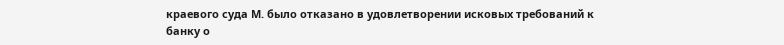краевого суда М. было отказано в удовлетворении исковых требований к банку о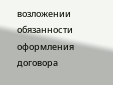возложении обязанности оформления договора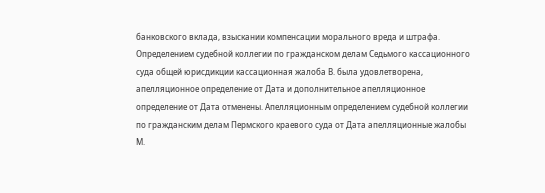банковского вклада, взыскании компенсации морального вреда и штрафа. Определением судебной коллегии по гражданском делам Седьмого кассационного суда общей юрисдикции кассационная жалоба В. была удовлетворена, апелляционное определение от Дата и дополнительное апелляционное определение от Дата отменены. Апелляционным определением судебной коллегии по гражданским делам Пермского краевого суда от Дата апелляционные жалобы М.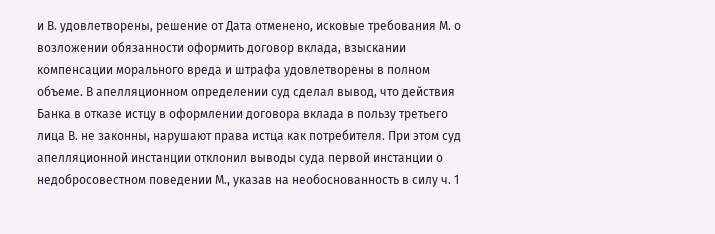и В. удовлетворены, решение от Дата отменено, исковые требования М. о возложении обязанности оформить договор вклада, взыскании компенсации морального вреда и штрафа удовлетворены в полном объеме. В апелляционном определении суд сделал вывод, что действия Банка в отказе истцу в оформлении договора вклада в пользу третьего лица В. не законны, нарушают права истца как потребителя. При этом суд апелляционной инстанции отклонил выводы суда первой инстанции о недобросовестном поведении М., указав на необоснованность в силу ч. 1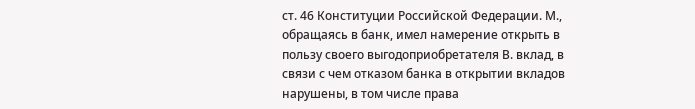ст. 46 Конституции Российской Федерации. М., обращаясь в банк, имел намерение открыть в пользу своего выгодоприобретателя В. вклад, в связи с чем отказом банка в открытии вкладов нарушены, в том числе права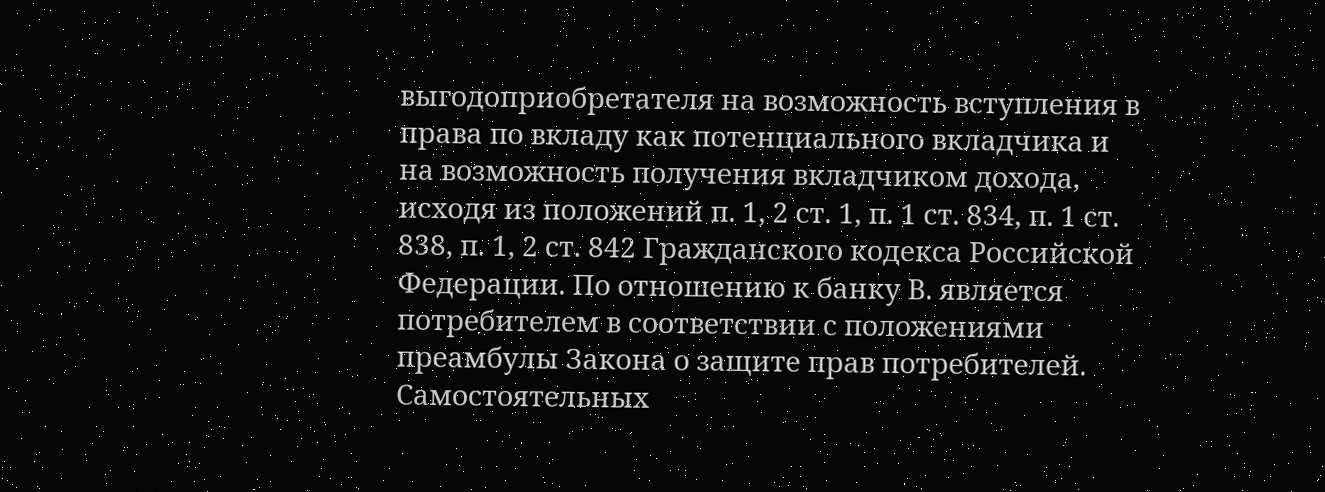выгодоприобретателя на возможность вступления в права по вкладу как потенциального вкладчика и на возможность получения вкладчиком дохода, исходя из положений п. 1, 2 ст. 1, п. 1 ст. 834, п. 1 ст. 838, п. 1, 2 ст. 842 Гражданского кодекса Российской Федерации. По отношению к банку В. является потребителем в соответствии с положениями преамбулы Закона о защите прав потребителей. Самостоятельных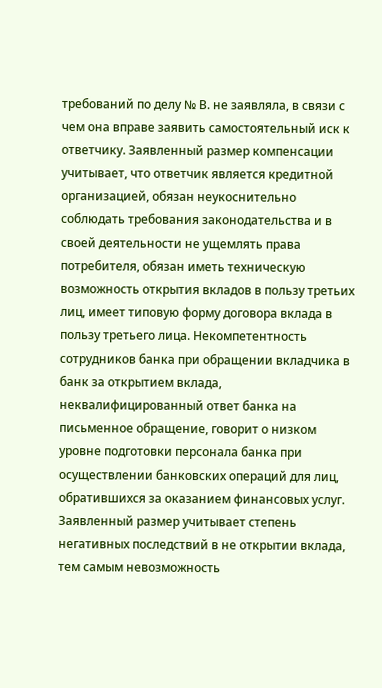требований по делу № В. не заявляла, в связи с чем она вправе заявить самостоятельный иск к ответчику. Заявленный размер компенсации учитывает, что ответчик является кредитной организацией, обязан неукоснительно соблюдать требования законодательства и в своей деятельности не ущемлять права потребителя, обязан иметь техническую возможность открытия вкладов в пользу третьих лиц, имеет типовую форму договора вклада в пользу третьего лица. Некомпетентность сотрудников банка при обращении вкладчика в банк за открытием вклада, неквалифицированный ответ банка на письменное обращение, говорит о низком уровне подготовки персонала банка при осуществлении банковских операций для лиц, обратившихся за оказанием финансовых услуг. Заявленный размер учитывает степень негативных последствий в не открытии вклада, тем самым невозможность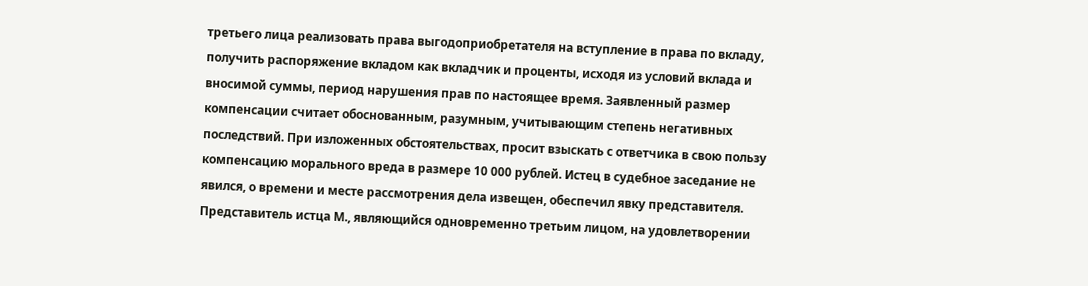третьего лица реализовать права выгодоприобретателя на вступление в права по вкладу, получить распоряжение вкладом как вкладчик и проценты, исходя из условий вклада и вносимой суммы, период нарушения прав по настоящее время. Заявленный размер компенсации считает обоснованным, разумным, учитывающим степень негативных последствий. При изложенных обстоятельствах, просит взыскать с ответчика в свою пользу компенсацию морального вреда в размере 10 000 рублей. Истец в судебное заседание не явился, о времени и месте рассмотрения дела извещен, обеспечил явку представителя. Представитель истца М., являющийся одновременно третьим лицом, на удовлетворении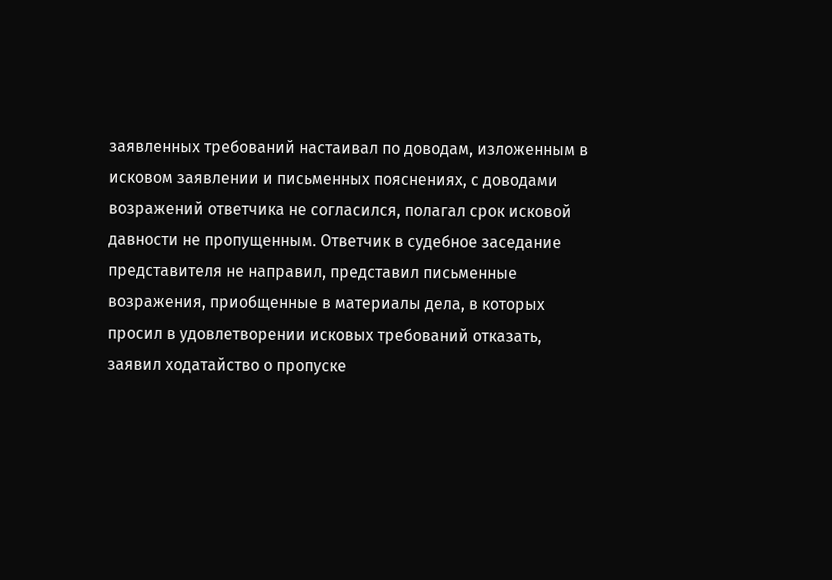заявленных требований настаивал по доводам, изложенным в исковом заявлении и письменных пояснениях, с доводами возражений ответчика не согласился, полагал срок исковой давности не пропущенным. Ответчик в судебное заседание представителя не направил, представил письменные возражения, приобщенные в материалы дела, в которых просил в удовлетворении исковых требований отказать, заявил ходатайство о пропуске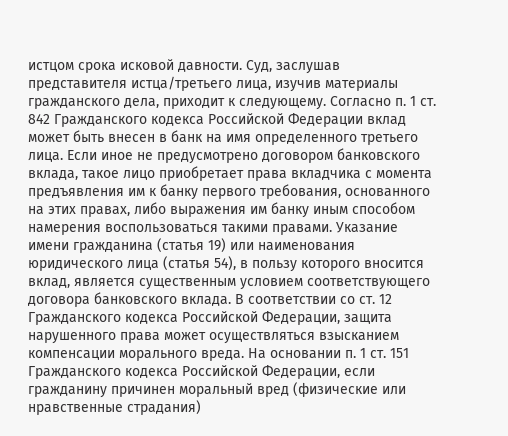истцом срока исковой давности. Суд, заслушав представителя истца/третьего лица, изучив материалы гражданского дела, приходит к следующему. Согласно п. 1 ст. 842 Гражданского кодекса Российской Федерации вклад может быть внесен в банк на имя определенного третьего лица. Если иное не предусмотрено договором банковского вклада, такое лицо приобретает права вкладчика с момента предъявления им к банку первого требования, основанного на этих правах, либо выражения им банку иным способом намерения воспользоваться такими правами. Указание имени гражданина (статья 19) или наименования юридического лица (статья 54), в пользу которого вносится вклад, является существенным условием соответствующего договора банковского вклада. В соответствии со ст. 12 Гражданского кодекса Российской Федерации, защита нарушенного права может осуществляться взысканием компенсации морального вреда. На основании п. 1 ст. 151 Гражданского кодекса Российской Федерации, если гражданину причинен моральный вред (физические или нравственные страдания)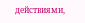действиями,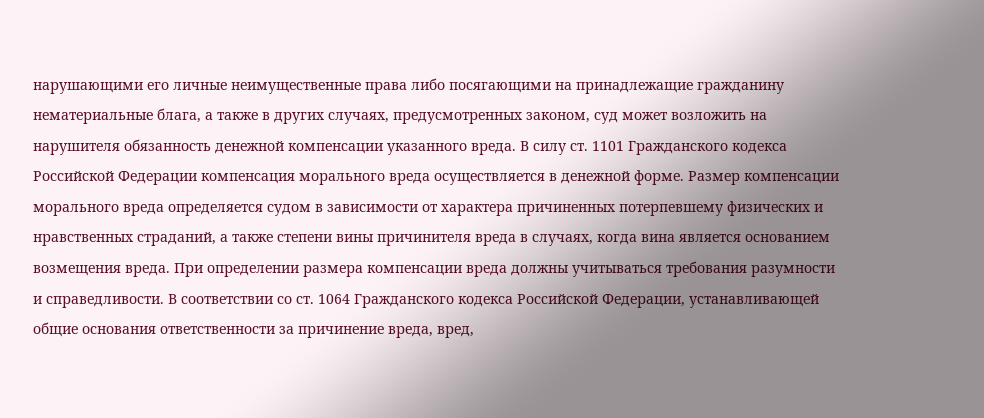нарушающими его личные неимущественные права либо посягающими на принадлежащие гражданину нематериальные блага, а также в других случаях, предусмотренных законом, суд может возложить на нарушителя обязанность денежной компенсации указанного вреда. В силу ст. 1101 Гражданского кодекса Российской Федерации компенсация морального вреда осуществляется в денежной форме. Размер компенсации морального вреда определяется судом в зависимости от характера причиненных потерпевшему физических и нравственных страданий, а также степени вины причинителя вреда в случаях, когда вина является основанием возмещения вреда. При определении размера компенсации вреда должны учитываться требования разумности и справедливости. В соответствии со ст. 1064 Гражданского кодекса Российской Федерации, устанавливающей общие основания ответственности за причинение вреда, вред,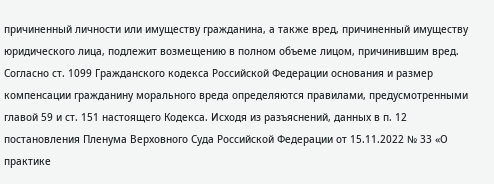причиненный личности или имуществу гражданина, а также вред, причиненный имуществу юридического лица, подлежит возмещению в полном объеме лицом, причинившим вред. Согласно ст. 1099 Гражданского кодекса Российской Федерации основания и размер компенсации гражданину морального вреда определяются правилами, предусмотренными главой 59 и ст. 151 настоящего Кодекса. Исходя из разъяснений, данных в п. 12 постановления Пленума Верховного Суда Российской Федерации от 15.11.2022 № 33 «О практике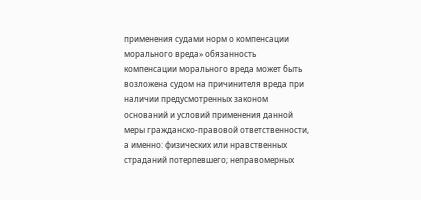применения судами норм о компенсации морального вреда» обязанность компенсации морального вреда может быть возложена судом на причинителя вреда при наличии предусмотренных законом оснований и условий применения данной меры гражданско-правовой ответственности, а именно: физических или нравственных страданий потерпевшего; неправомерных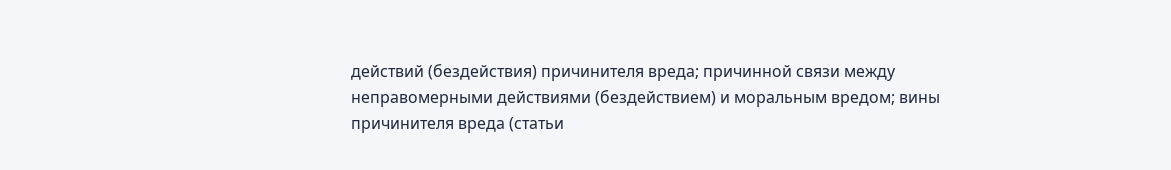действий (бездействия) причинителя вреда; причинной связи между неправомерными действиями (бездействием) и моральным вредом; вины причинителя вреда (статьи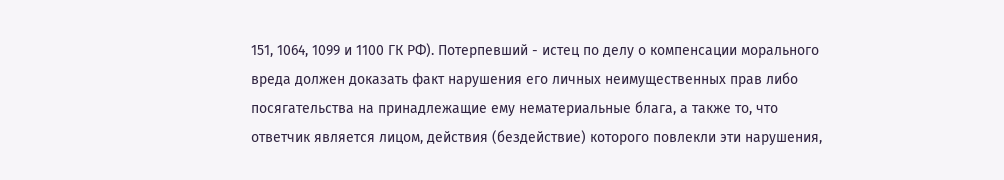151, 1064, 1099 и 1100 ГК РФ). Потерпевший - истец по делу о компенсации морального вреда должен доказать факт нарушения его личных неимущественных прав либо посягательства на принадлежащие ему нематериальные блага, а также то, что ответчик является лицом, действия (бездействие) которого повлекли эти нарушения,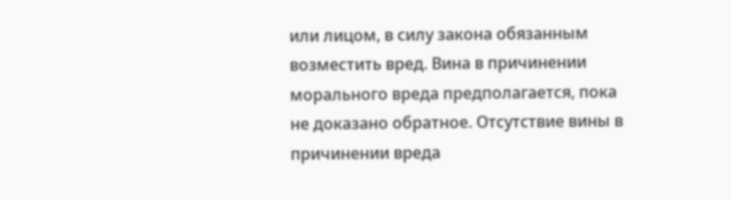или лицом, в силу закона обязанным возместить вред. Вина в причинении морального вреда предполагается, пока не доказано обратное. Отсутствие вины в причинении вреда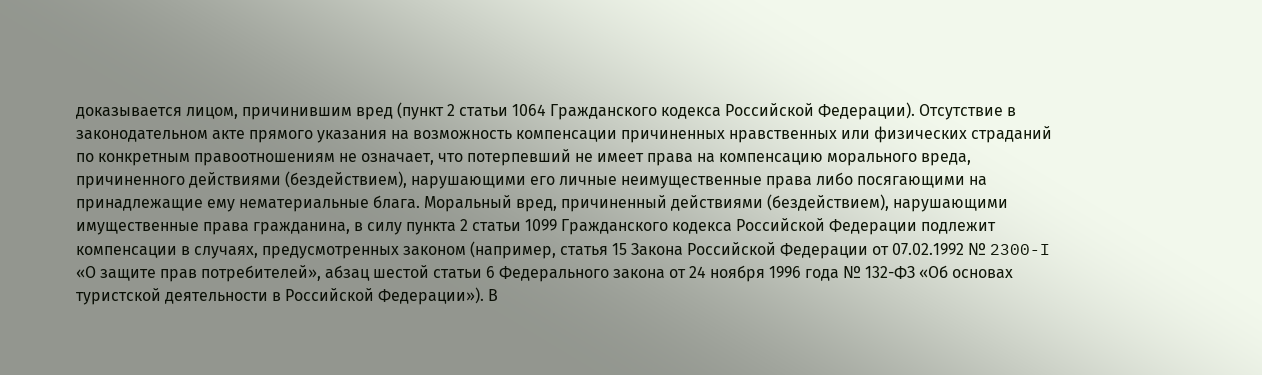доказывается лицом, причинившим вред (пункт 2 статьи 1064 Гражданского кодекса Российской Федерации). Отсутствие в законодательном акте прямого указания на возможность компенсации причиненных нравственных или физических страданий по конкретным правоотношениям не означает, что потерпевший не имеет права на компенсацию морального вреда, причиненного действиями (бездействием), нарушающими его личные неимущественные права либо посягающими на принадлежащие ему нематериальные блага. Моральный вред, причиненный действиями (бездействием), нарушающими имущественные права гражданина, в силу пункта 2 статьи 1099 Гражданского кодекса Российской Федерации подлежит компенсации в случаях, предусмотренных законом (например, статья 15 Закона Российской Федерации от 07.02.1992 № 2300-I «О защите прав потребителей», абзац шестой статьи 6 Федерального закона от 24 ноября 1996 года № 132-ФЗ «Об основах туристской деятельности в Российской Федерации»). В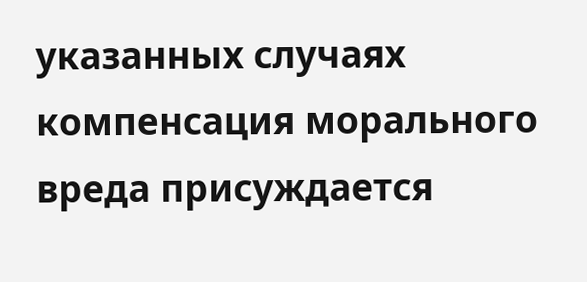указанных случаях компенсация морального вреда присуждается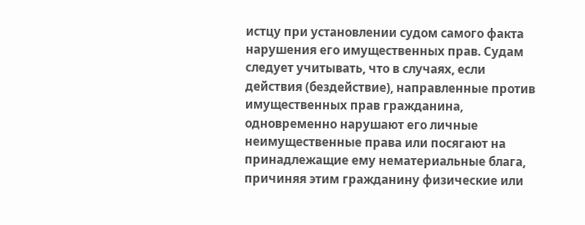истцу при установлении судом самого факта нарушения его имущественных прав. Судам следует учитывать, что в случаях, если действия (бездействие), направленные против имущественных прав гражданина, одновременно нарушают его личные неимущественные права или посягают на принадлежащие ему нематериальные блага, причиняя этим гражданину физические или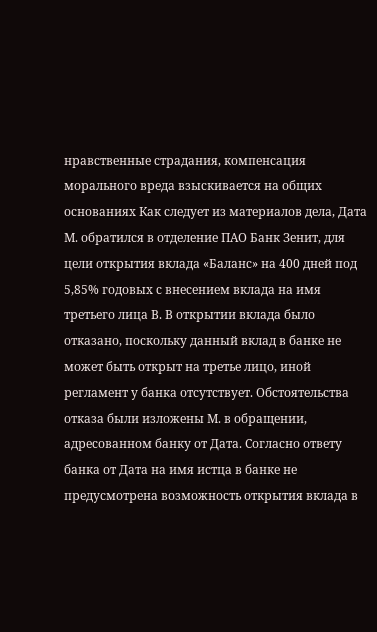нравственные страдания, компенсация морального вреда взыскивается на общих основаниях Как следует из материалов дела, Дата М. обратился в отделение ПАО Банк Зенит, для цели открытия вклада «Баланс» на 400 дней под 5,85% годовых с внесением вклада на имя третьего лица В. В открытии вклада было отказано, поскольку данный вклад в банке не может быть открыт на третье лицо, иной регламент у банка отсутствует. Обстоятельства отказа были изложены М. в обращении, адресованном банку от Дата. Согласно ответу банка от Дата на имя истца в банке не предусмотрена возможность открытия вклада в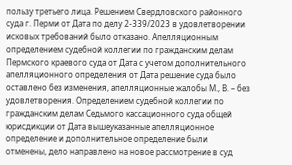пользу третьего лица. Решением Свердловского районного суда г. Перми от Дата по делу 2-339/2023 в удовлетворении исковых требований было отказано. Апелляционным определением судебной коллегии по гражданским делам Пермского краевого суда от Дата с учетом дополнительного апелляционного определения от Дата решение суда было оставлено без изменения, апелляционные жалобы М., В. – без удовлетворения. Определением судебной коллегии по гражданским делам Седьмого кассационного суда общей юрисдикции от Дата вышеуказанные апелляционное определение и дополнительное определение были отменены, дело направлено на новое рассмотрение в суд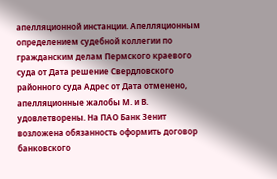апелляционной инстанции. Апелляционным определением судебной коллегии по гражданским делам Пермского краевого суда от Дата решение Свердловского районного суда Адрес от Дата отменено, апелляционные жалобы М. и В. удовлетворены. На ПАО Банк Зенит возложена обязанность оформить договор банковского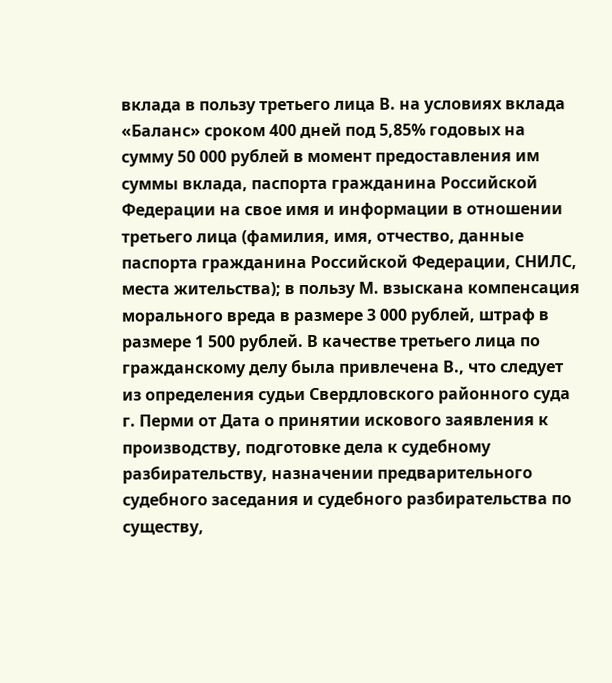вклада в пользу третьего лица В. на условиях вклада «Баланс» сроком 400 дней под 5,85% годовых на сумму 50 000 рублей в момент предоставления им суммы вклада, паспорта гражданина Российской Федерации на свое имя и информации в отношении третьего лица (фамилия, имя, отчество, данные паспорта гражданина Российской Федерации, СНИЛС, места жительства); в пользу М. взыскана компенсация морального вреда в размере 3 000 рублей, штраф в размере 1 500 рублей. В качестве третьего лица по гражданскому делу была привлечена В., что следует из определения судьи Свердловского районного суда г. Перми от Дата о принятии искового заявления к производству, подготовке дела к судебному разбирательству, назначении предварительного судебного заседания и судебного разбирательства по существу,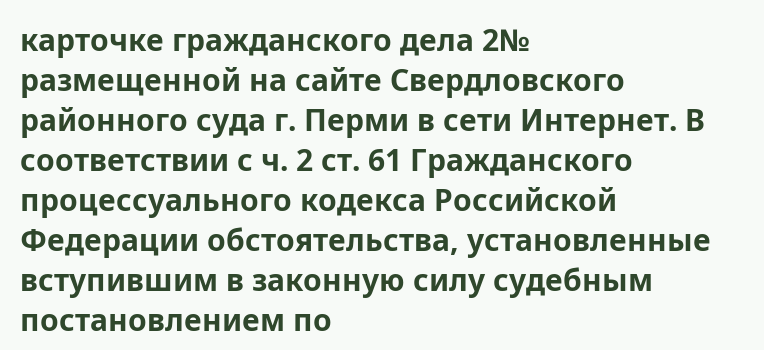карточке гражданского дела 2№ размещенной на сайте Свердловского районного суда г. Перми в сети Интернет. В соответствии с ч. 2 ст. 61 Гражданского процессуального кодекса Российской Федерации обстоятельства, установленные вступившим в законную силу судебным постановлением по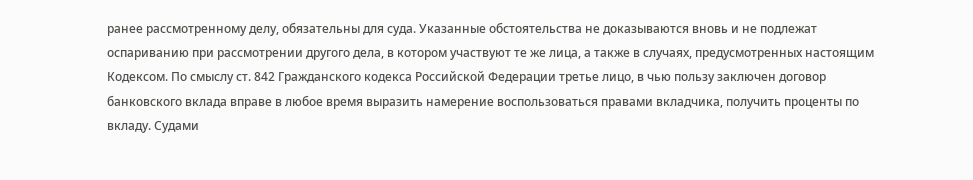ранее рассмотренному делу, обязательны для суда. Указанные обстоятельства не доказываются вновь и не подлежат оспариванию при рассмотрении другого дела, в котором участвуют те же лица, а также в случаях, предусмотренных настоящим Кодексом. По смыслу ст. 842 Гражданского кодекса Российской Федерации третье лицо, в чью пользу заключен договор банковского вклада вправе в любое время выразить намерение воспользоваться правами вкладчика, получить проценты по вкладу. Судами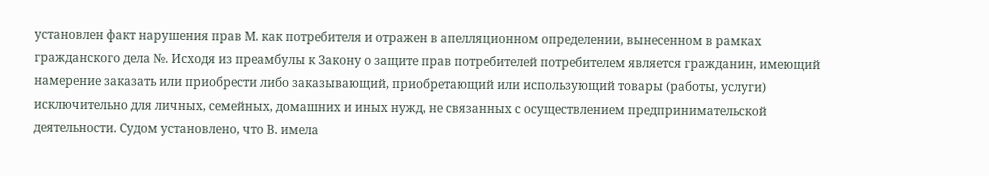установлен факт нарушения прав М. как потребителя и отражен в апелляционном определении, вынесенном в рамках гражданского дела №. Исходя из преамбулы к Закону о защите прав потребителей потребителем является гражданин, имеющий намерение заказать или приобрести либо заказывающий, приобретающий или использующий товары (работы, услуги) исключительно для личных, семейных, домашних и иных нужд, не связанных с осуществлением предпринимательской деятельности. Судом установлено, что В. имела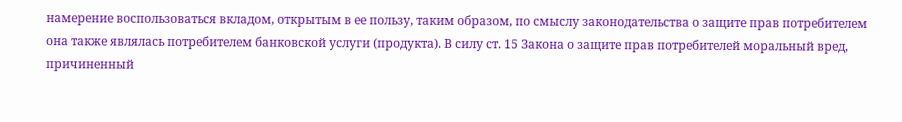намерение воспользоваться вкладом, открытым в ее пользу, таким образом, по смыслу законодательства о защите прав потребителем она также являлась потребителем банковской услуги (продукта). В силу ст. 15 Закона о защите прав потребителей моральный вред, причиненный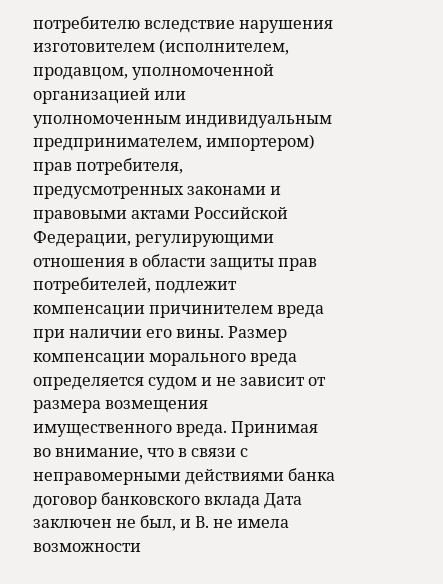потребителю вследствие нарушения изготовителем (исполнителем, продавцом, уполномоченной организацией или уполномоченным индивидуальным предпринимателем, импортером) прав потребителя, предусмотренных законами и правовыми актами Российской Федерации, регулирующими отношения в области защиты прав потребителей, подлежит компенсации причинителем вреда при наличии его вины. Размер компенсации морального вреда определяется судом и не зависит от размера возмещения имущественного вреда. Принимая во внимание, что в связи с неправомерными действиями банка договор банковского вклада Дата заключен не был, и В. не имела возможности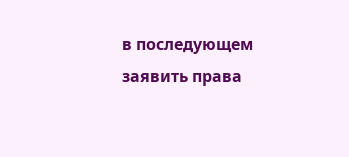в последующем заявить права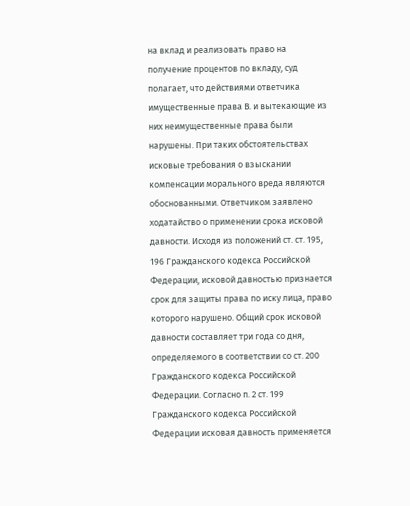на вклад и реализовать право на получение процентов по вкладу, суд полагает, что действиями ответчика имущественные права В. и вытекающие из них неимущественные права были нарушены. При таких обстоятельствах исковые требования о взыскании компенсации морального вреда являются обоснованными. Ответчиком заявлено ходатайство о применении срока исковой давности. Исходя из положений ст. ст. 195, 196 Гражданского кодекса Российской Федерации, исковой давностью признается срок для защиты права по иску лица, право которого нарушено. Общий срок исковой давности составляет три года со дня, определяемого в соответствии со ст. 200 Гражданского кодекса Российской Федерации. Согласно п. 2 ст. 199 Гражданского кодекса Российской Федерации исковая давность применяется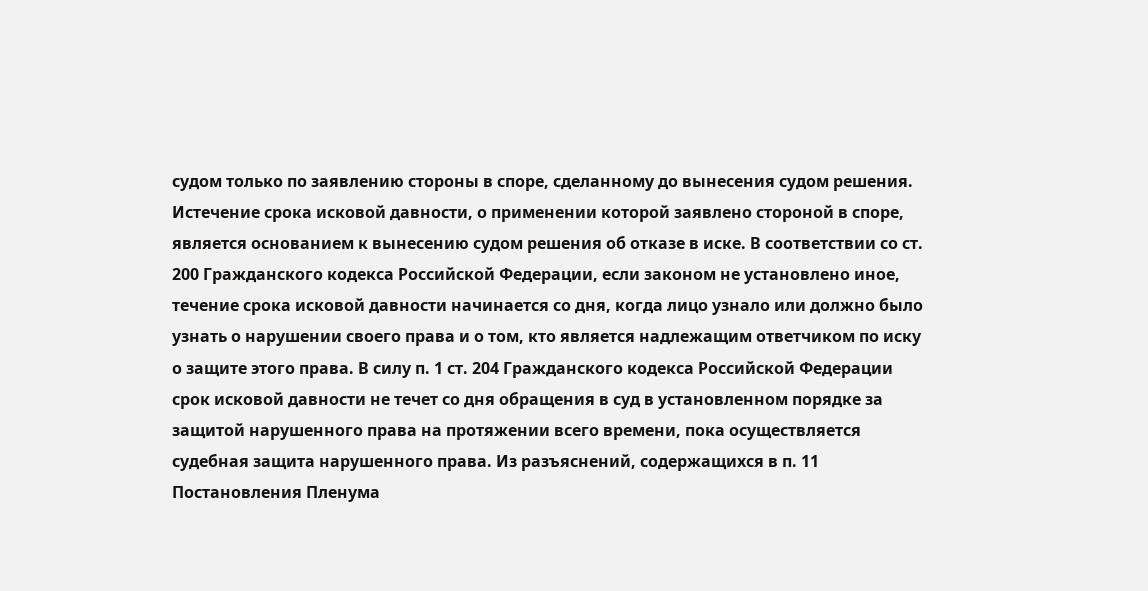судом только по заявлению стороны в споре, сделанному до вынесения судом решения. Истечение срока исковой давности, о применении которой заявлено стороной в споре, является основанием к вынесению судом решения об отказе в иске. В соответствии со ст. 200 Гражданского кодекса Российской Федерации, если законом не установлено иное, течение срока исковой давности начинается со дня, когда лицо узнало или должно было узнать о нарушении своего права и о том, кто является надлежащим ответчиком по иску о защите этого права. В силу п. 1 ст. 204 Гражданского кодекса Российской Федерации срок исковой давности не течет со дня обращения в суд в установленном порядке за защитой нарушенного права на протяжении всего времени, пока осуществляется судебная защита нарушенного права. Из разъяснений, содержащихся в п. 11 Постановления Пленума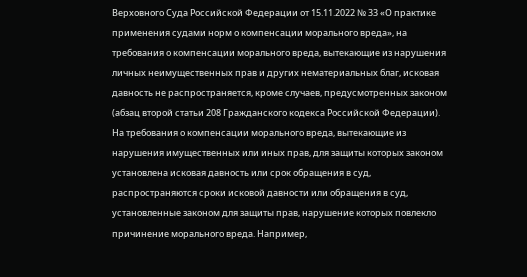Верховного Суда Российской Федерации от 15.11.2022 № 33 «О практике применения судами норм о компенсации морального вреда», на требования о компенсации морального вреда, вытекающие из нарушения личных неимущественных прав и других нематериальных благ, исковая давность не распространяется, кроме случаев, предусмотренных законом (абзац второй статьи 208 Гражданского кодекса Российской Федерации). На требования о компенсации морального вреда, вытекающие из нарушения имущественных или иных прав, для защиты которых законом установлена исковая давность или срок обращения в суд, распространяются сроки исковой давности или обращения в суд, установленные законом для защиты прав, нарушение которых повлекло причинение морального вреда. Например,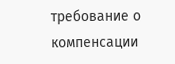требование о компенсации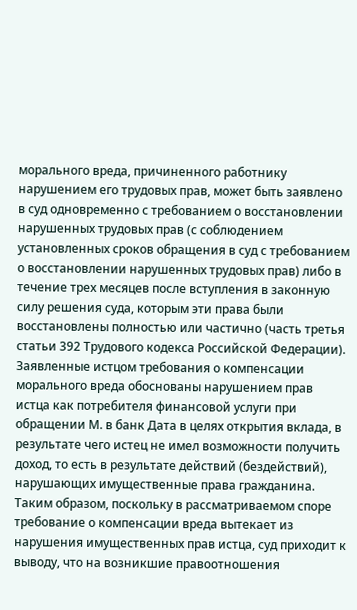морального вреда, причиненного работнику нарушением его трудовых прав, может быть заявлено в суд одновременно с требованием о восстановлении нарушенных трудовых прав (с соблюдением установленных сроков обращения в суд с требованием о восстановлении нарушенных трудовых прав) либо в течение трех месяцев после вступления в законную силу решения суда, которым эти права были восстановлены полностью или частично (часть третья статьи 392 Трудового кодекса Российской Федерации). Заявленные истцом требования о компенсации морального вреда обоснованы нарушением прав истца как потребителя финансовой услуги при обращении М. в банк Дата в целях открытия вклада, в результате чего истец не имел возможности получить доход, то есть в результате действий (бездействий), нарушающих имущественные права гражданина. Таким образом, поскольку в рассматриваемом споре требование о компенсации вреда вытекает из нарушения имущественных прав истца, суд приходит к выводу, что на возникшие правоотношения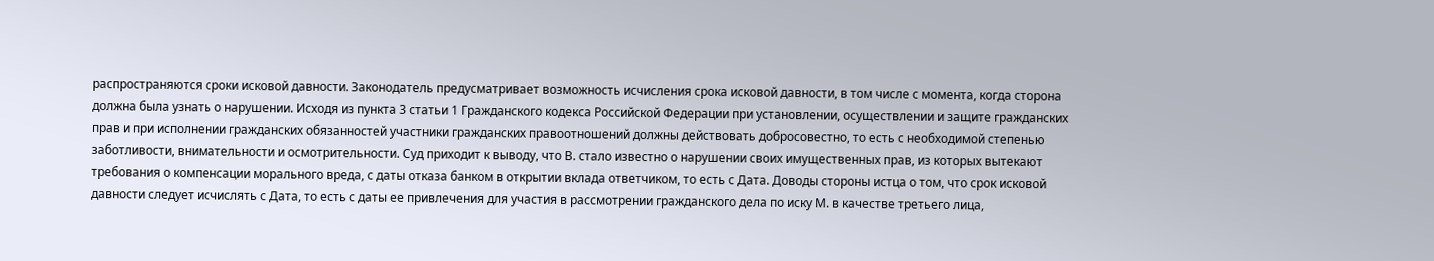распространяются сроки исковой давности. Законодатель предусматривает возможность исчисления срока исковой давности, в том числе с момента, когда сторона должна была узнать о нарушении. Исходя из пункта 3 статьи 1 Гражданского кодекса Российской Федерации при установлении, осуществлении и защите гражданских прав и при исполнении гражданских обязанностей участники гражданских правоотношений должны действовать добросовестно, то есть с необходимой степенью заботливости, внимательности и осмотрительности. Суд приходит к выводу, что В. стало известно о нарушении своих имущественных прав, из которых вытекают требования о компенсации морального вреда, с даты отказа банком в открытии вклада ответчиком, то есть с Дата. Доводы стороны истца о том, что срок исковой давности следует исчислять с Дата, то есть с даты ее привлечения для участия в рассмотрении гражданского дела по иску М. в качестве третьего лица,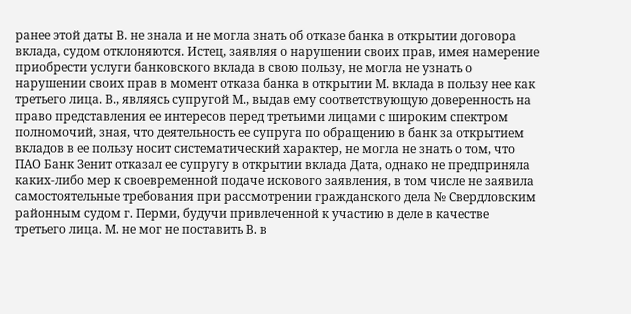ранее этой даты В. не знала и не могла знать об отказе банка в открытии договора вклада, судом отклоняются. Истец, заявляя о нарушении своих прав, имея намерение приобрести услуги банковского вклада в свою пользу, не могла не узнать о нарушении своих прав в момент отказа банка в открытии М. вклада в пользу нее как третьего лица. В., являясь супругой М., выдав ему соответствующую доверенность на право представления ее интересов перед третьими лицами с широким спектром полномочий, зная, что деятельность ее супруга по обращению в банк за открытием вкладов в ее пользу носит систематический характер, не могла не знать о том, что ПАО Банк Зенит отказал ее супругу в открытии вклада Дата, однако не предприняла каких-либо мер к своевременной подаче искового заявления, в том числе не заявила самостоятельные требования при рассмотрении гражданского дела № Свердловским районным судом г. Перми, будучи привлеченной к участию в деле в качестве третьего лица. М. не мог не поставить В. в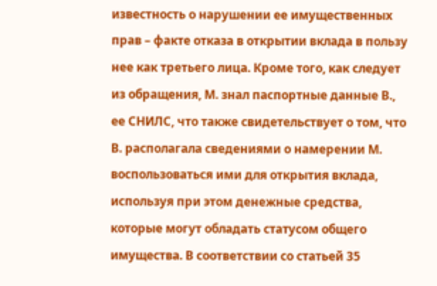известность о нарушении ее имущественных прав – факте отказа в открытии вклада в пользу нее как третьего лица. Кроме того, как следует из обращения, М. знал паспортные данные В., ее СНИЛС, что также свидетельствует о том, что В. располагала сведениями о намерении М. воспользоваться ими для открытия вклада, используя при этом денежные средства, которые могут обладать статусом общего имущества. В соответствии со статьей 35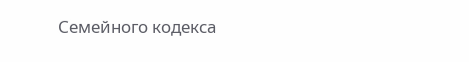Семейного кодекса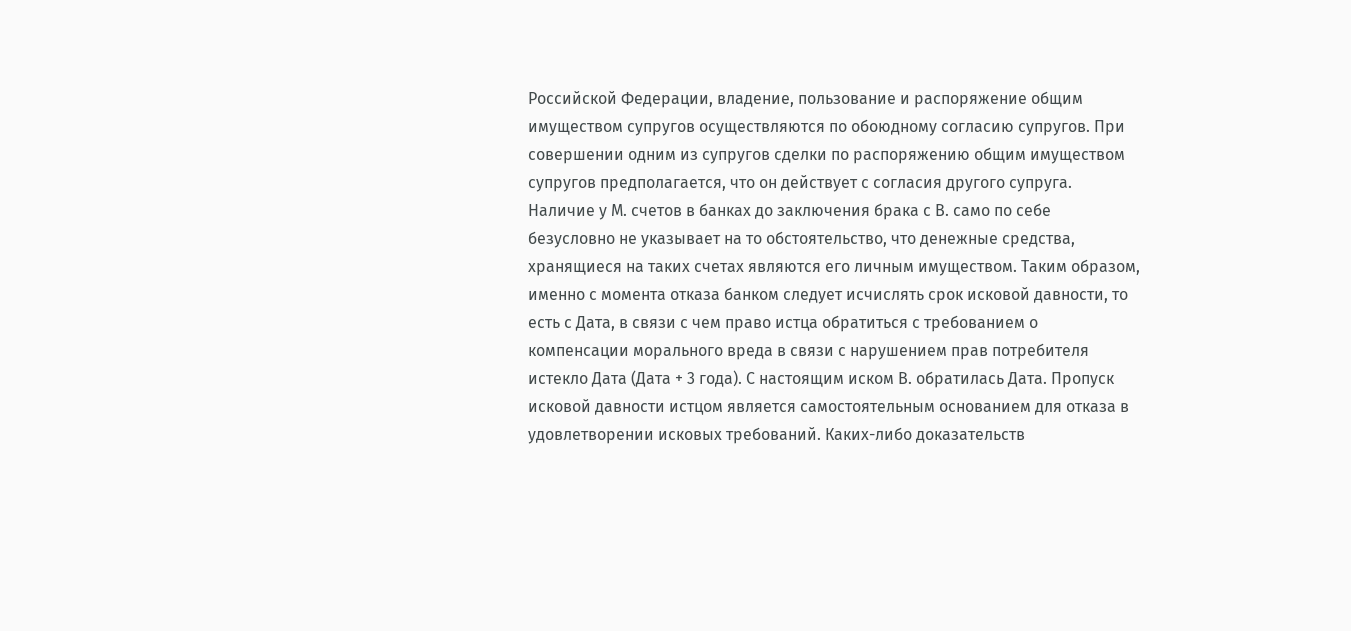Российской Федерации, владение, пользование и распоряжение общим имуществом супругов осуществляются по обоюдному согласию супругов. При совершении одним из супругов сделки по распоряжению общим имуществом супругов предполагается, что он действует с согласия другого супруга. Наличие у М. счетов в банках до заключения брака с В. само по себе безусловно не указывает на то обстоятельство, что денежные средства, хранящиеся на таких счетах являются его личным имуществом. Таким образом, именно с момента отказа банком следует исчислять срок исковой давности, то есть с Дата, в связи с чем право истца обратиться с требованием о компенсации морального вреда в связи с нарушением прав потребителя истекло Дата (Дата + 3 года). С настоящим иском В. обратилась Дата. Пропуск исковой давности истцом является самостоятельным основанием для отказа в удовлетворении исковых требований. Каких-либо доказательств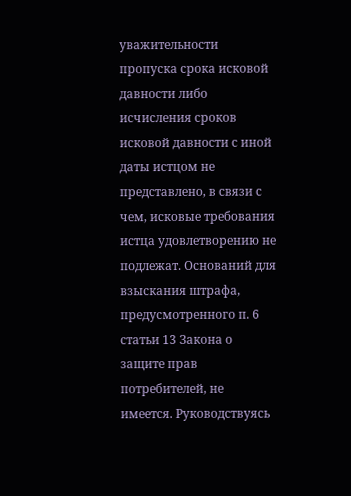уважительности пропуска срока исковой давности либо исчисления сроков исковой давности с иной даты истцом не представлено, в связи с чем, исковые требования истца удовлетворению не подлежат. Оснований для взыскания штрафа, предусмотренного п. 6 статьи 13 Закона о защите прав потребителей, не имеется. Руководствуясь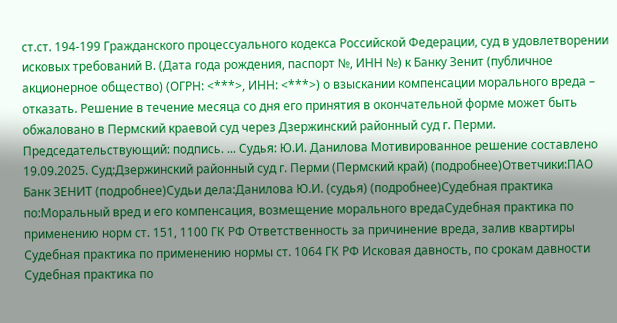ст.ст. 194-199 Гражданского процессуального кодекса Российской Федерации, суд в удовлетворении исковых требований В. (Дата года рождения, паспорт №, ИНН №) к Банку Зенит (публичное акционерное общество) (ОГРН: <***>, ИНН: <***>) о взыскании компенсации морального вреда – отказать. Решение в течение месяца со дня его принятия в окончательной форме может быть обжаловано в Пермский краевой суд через Дзержинский районный суд г. Перми. Председательствующий: подпись. ... Судья: Ю.И. Данилова Мотивированное решение составлено 19.09.2025. Суд:Дзержинский районный суд г. Перми (Пермский край) (подробнее)Ответчики:ПАО Банк ЗЕНИТ (подробнее)Судьи дела:Данилова Ю.И. (судья) (подробнее)Судебная практика по:Моральный вред и его компенсация, возмещение морального вредаСудебная практика по применению норм ст. 151, 1100 ГК РФ Ответственность за причинение вреда, залив квартиры Судебная практика по применению нормы ст. 1064 ГК РФ Исковая давность, по срокам давности Судебная практика по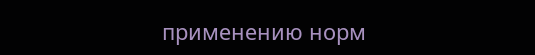применению норм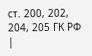ст. 200, 202, 204, 205 ГК РФ |